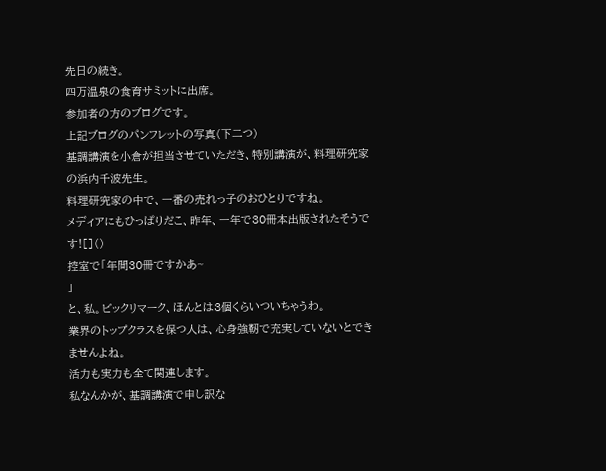先日の続き。
四万温泉の食育サミットに出席。
参加者の方のブログです。
上記ブログのパンフレットの写真(下二つ)
基調講演を小倉が担当させていただき、特別講演が、料理研究家の浜内千波先生。
料理研究家の中で、一番の売れっ子のおひとりですね。
メディアにもひっぱりだこ、昨年、一年で30冊本出版されたそうです![]()
控室で「年間30冊ですかあ~
」
と、私。ビックリマーク、ほんとは3個くらいついちゃうわ。
業界のトップクラスを保つ人は、心身強靭で充実していないとできませんよね。
活力も実力も全て関連します。
私なんかが、基調講演で申し訳な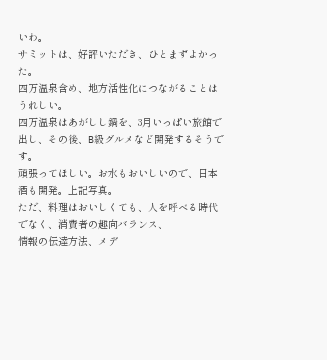いわ。
サミットは、好評いただき、ひとまずよかった。
四万温泉含め、地方活性化につながることはうれしい。
四万温泉はあがしし鍋を、3月いっぱい旅館で出し、その後、B級グルメなど開発するそうです。
頑張ってほしい。お水もおいしいので、日本酒も開発。上記写真。
ただ、料理はおいしくても、人を呼べる時代でなく、消費者の趣向バランス、
情報の伝達方法、メデ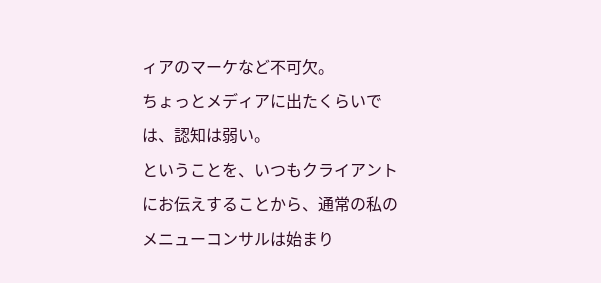ィアのマーケなど不可欠。
ちょっとメディアに出たくらいでは、認知は弱い。
ということを、いつもクライアントにお伝えすることから、通常の私のメニューコンサルは始まり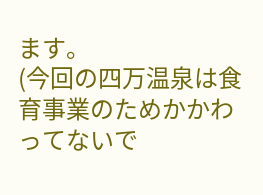ます。
(今回の四万温泉は食育事業のためかかわってないで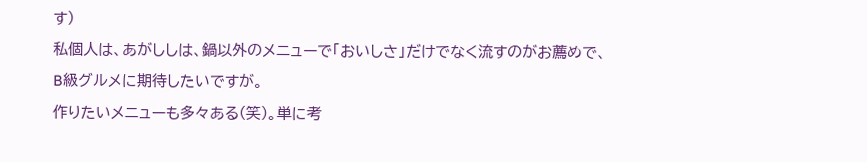す)
私個人は、あがししは、鍋以外のメニューで「おいしさ」だけでなく流すのがお薦めで、
B級グルメに期待したいですが。
作りたいメニューも多々ある(笑)。単に考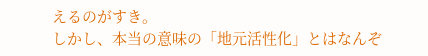えるのがすき。
しかし、本当の意味の「地元活性化」とはなんぞ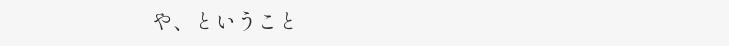や、ということ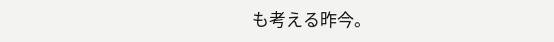も考える昨今。